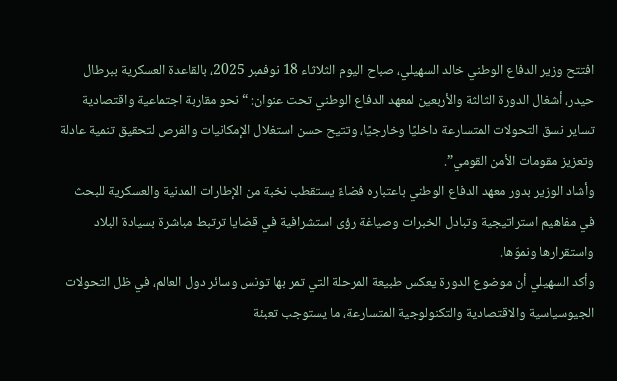افتتح وزير الدفاع الوطني خالد السهيلي، صباح اليوم الثلاثاء 18 نوفمبر 2025، بالقاعدة العسكرية ببرطال حيدر، أشغال الدورة الثالثة والأربعين لمعهد الدفاع الوطني تحت عنوان: “نحو مقاربة اجتماعية واقتصادية تساير نسق التحولات المتسارعة داخليًا وخارجيًا، وتتيح حسن استغلال الإمكانيات والفرص لتحقيق تنمية عادلة وتعزيز مقومات الأمن القومي”.
وأشاد الوزير بدور معهد الدفاع الوطني باعتباره فضاءً يستقطب نخبة من الإطارات المدنية والعسكرية للبحث في مفاهيم استراتيجية وتبادل الخبرات وصياغة رؤى استشرافية في قضايا ترتبط مباشرة بسيادة البلاد واستقرارها ونموّها.
وأكد السهيلي أن موضوع الدورة يعكس طبيعة المرحلة التي تمر بها تونس وسائر دول العالم، في ظل التحولات الجيوسياسية والاقتصادية والتكنولوجية المتسارعة، ما يستوجب تعبئة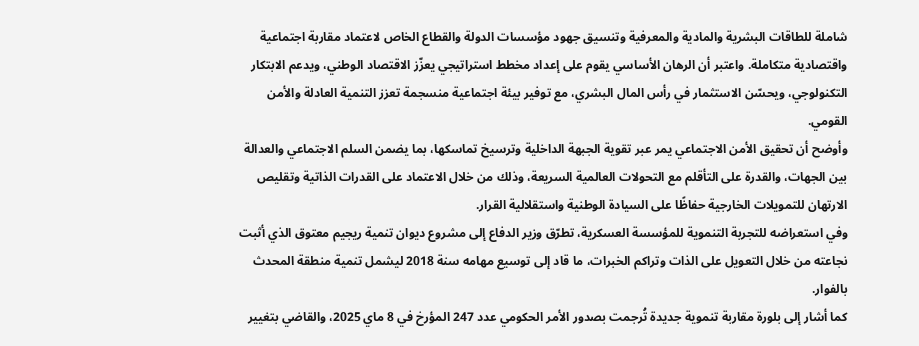شاملة للطاقات البشرية والمادية والمعرفية وتنسيق جهود مؤسسات الدولة والقطاع الخاص لاعتماد مقاربة اجتماعية واقتصادية متكاملة. واعتبر أن الرهان الأساسي يقوم على إعداد مخطط استراتيجي يعزّز الاقتصاد الوطني، ويدعم الابتكار التكنولوجي، ويحسّن الاستثمار في رأس المال البشري، مع توفير بيئة اجتماعية منسجمة تعزز التنمية العادلة والأمن القومي.
وأوضح أن تحقيق الأمن الاجتماعي يمر عبر تقوية الجبهة الداخلية وترسيخ تماسكها، بما يضمن السلم الاجتماعي والعدالة بين الجهات، والقدرة على التأقلم مع التحولات العالمية السريعة، وذلك من خلال الاعتماد على القدرات الذاتية وتقليص الارتهان للتمويلات الخارجية حفاظًا على السيادة الوطنية واستقلالية القرار.
وفي استعراضه للتجربة التنموية للمؤسسة العسكرية، تطرّق وزير الدفاع إلى مشروع ديوان تنمية ريجيم معتوق الذي أثبت نجاعته من خلال التعويل على الذات وتراكم الخبرات، ما قاد إلى توسيع مهامه سنة 2018 ليشمل تنمية منطقة المحدث بالفوار.
كما أشار إلى بلورة مقاربة تنموية جديدة تُرجمت بصدور الأمر الحكومي عدد 247 المؤرخ في 8 ماي 2025، والقاضي بتغيير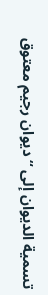تسمية الديوان إلى “ديوان رجيم معتوق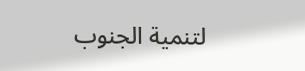لتنمية الجنوب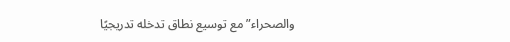والصحراء” مع توسيع نطاق تدخله تدريجيًا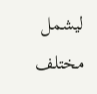ليشمل مختلف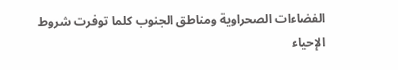الفضاءات الصحراوية ومناطق الجنوب كلما توفرت شروط الإحياء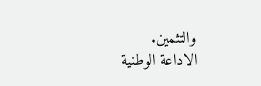والتثمين.
الاداعة الوطنية